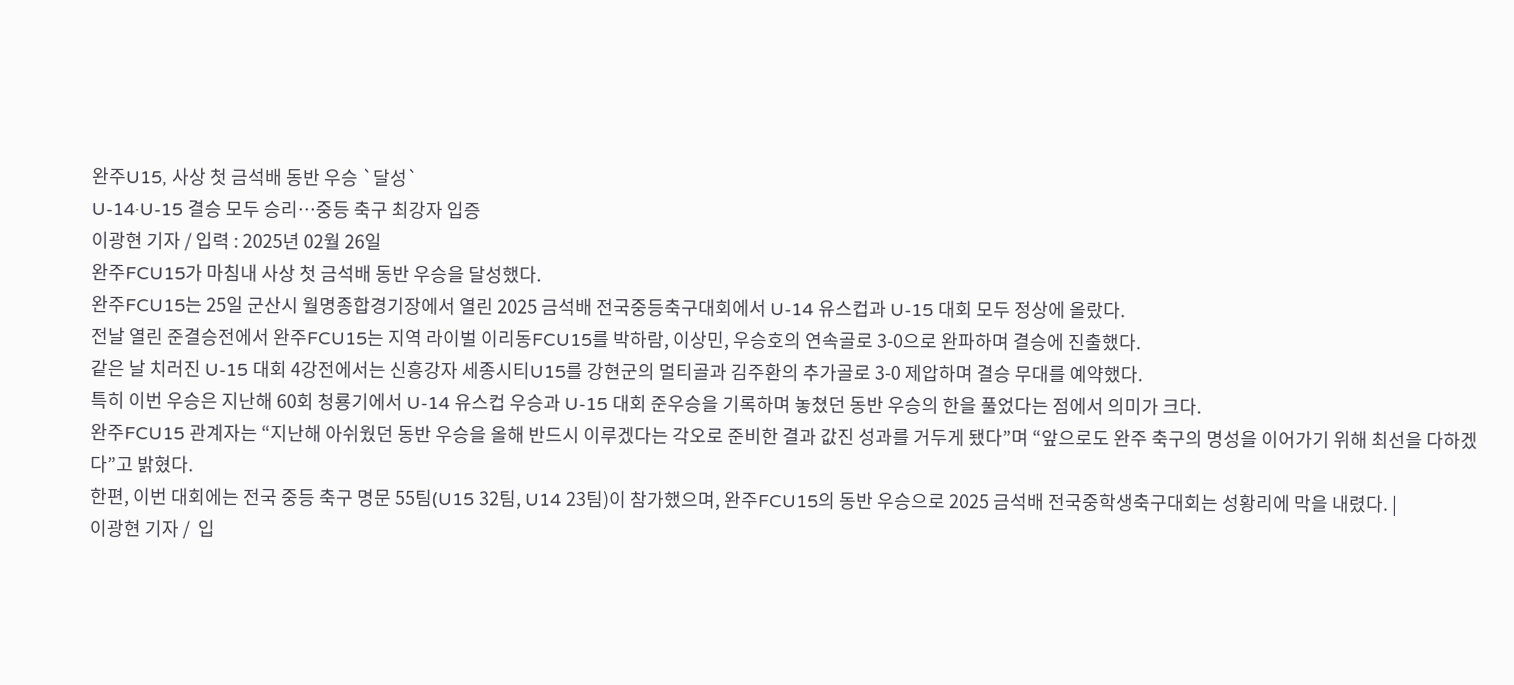완주U15, 사상 첫 금석배 동반 우승 `달성`
U-14·U-15 결승 모두 승리…중등 축구 최강자 입증
이광현 기자 / 입력 : 2025년 02월 26일
완주FCU15가 마침내 사상 첫 금석배 동반 우승을 달성했다.
완주FCU15는 25일 군산시 월명종합경기장에서 열린 2025 금석배 전국중등축구대회에서 U-14 유스컵과 U-15 대회 모두 정상에 올랐다.
전날 열린 준결승전에서 완주FCU15는 지역 라이벌 이리동FCU15를 박하람, 이상민, 우승호의 연속골로 3-0으로 완파하며 결승에 진출했다.
같은 날 치러진 U-15 대회 4강전에서는 신흥강자 세종시티U15를 강현군의 멀티골과 김주환의 추가골로 3-0 제압하며 결승 무대를 예약했다.
특히 이번 우승은 지난해 60회 청룡기에서 U-14 유스컵 우승과 U-15 대회 준우승을 기록하며 놓쳤던 동반 우승의 한을 풀었다는 점에서 의미가 크다.
완주FCU15 관계자는 “지난해 아쉬웠던 동반 우승을 올해 반드시 이루겠다는 각오로 준비한 결과 값진 성과를 거두게 됐다”며 “앞으로도 완주 축구의 명성을 이어가기 위해 최선을 다하겠다”고 밝혔다.
한편, 이번 대회에는 전국 중등 축구 명문 55팀(U15 32팀, U14 23팀)이 참가했으며, 완주FCU15의 동반 우승으로 2025 금석배 전국중학생축구대회는 성황리에 막을 내렸다. |
이광현 기자 /  입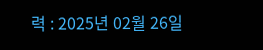력 : 2025년 02월 26일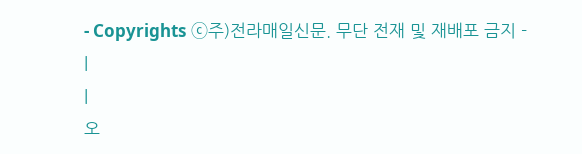- Copyrights ⓒ주)전라매일신문. 무단 전재 및 재배포 금지 -
|
|
오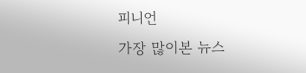피니언
가장 많이본 뉴스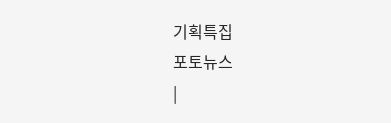기획특집
포토뉴스
|